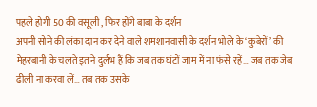पहले होगी 50 की वसूली , फिर होंगे बाबा के दर्शन
अपनी सोने की लंका दान कर देने वाले शमशानवासी के दर्शन भोले के ‘कुबेरों’ की मेहरबानी के चलते इतने दुर्लभ हैं कि जब तक घंटों जाम में ना फंसे रहें… जब तक जेब ढीली ना करवा लें… तब तक उसके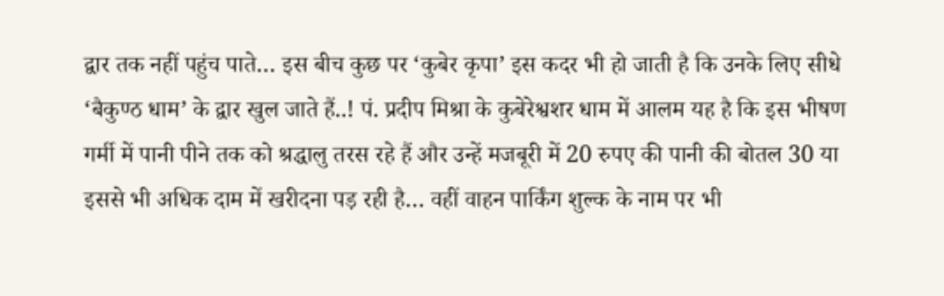द्वार तक नहीं पहुंच पाते… इस बीच कुछ पर ‘कुबेर कृपा’ इस कदर भी हो जाती है कि उनके लिए सीधे ‘बैकुण्ठ धाम’ के द्वार खुल जाते हैं..! पं. प्रदीप मिश्रा के कुबेरेश्वशर धाम में आलम यह है कि इस भीषण गर्मी में पानी पीने तक को श्रद्धालु तरस रहे हैं और उन्हें मजबूरी में 20 रुपए की पानी की बोतल 30 या इससे भी अधिक दाम में खरीदना पड़ रही है… वहीं वाहन पार्किंग शुल्क के नाम पर भी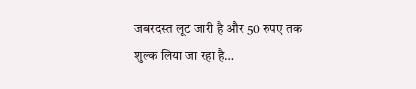जबरदस्त लूट जारी है और 50 रुपए तक शुल्क लिया जा रहा है…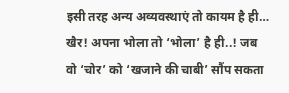इसी तरह अन्य अव्यवस्थाएं तो कायम है ही… खैर! अपना भोला तो ‘भोला’ है ही..! जब वो ‘चोर’ को ‘खजाने की चाबी’ सौंप सकता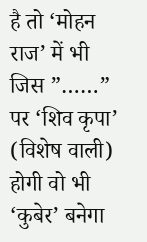है तो ‘मोहन राज’ में भी जिस ”……” पर ‘शिव कृपा’ (विशेष वाली) होगी वो भी ‘कुबेर’ बनेगा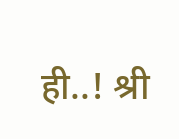ही..! श्री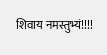शिवाय नमस्तुभ्यं!!!!